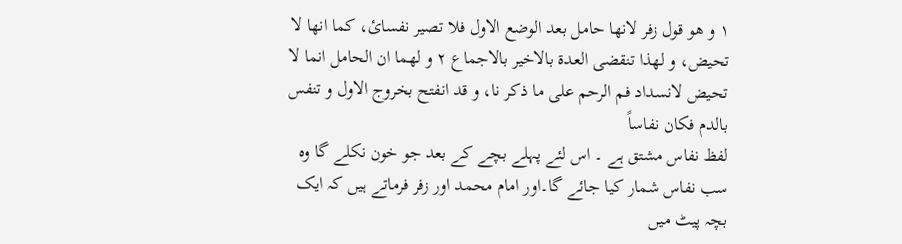١ و ھو قول زفر لانھا حامل بعد الوضع الاول فلا تصیر نفسائ، کما انھا لا تحیض، و لھذا تنقضی العدة بالاخیر بالاجماع ٢ و لھما ان الحامل انما لا تحیض لانسداد فم الرحم علی ما ذکر نا، و قد انفتح بخروج الاول و تنفس بالدم فکان نفاساً
لفظ نفاس مشتق ہے ۔ اس لئے پہلے بچے کے بعد جو خون نکلے گا وہ سب نفاس شمار کیا جائے گا۔اور امام محمد اور زفر فرماتے ہیں کہ ایک بچہ پیٹ میں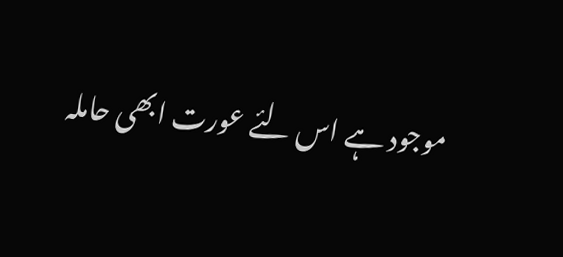موجود ہے اس لئے عورت ابھی حاملہ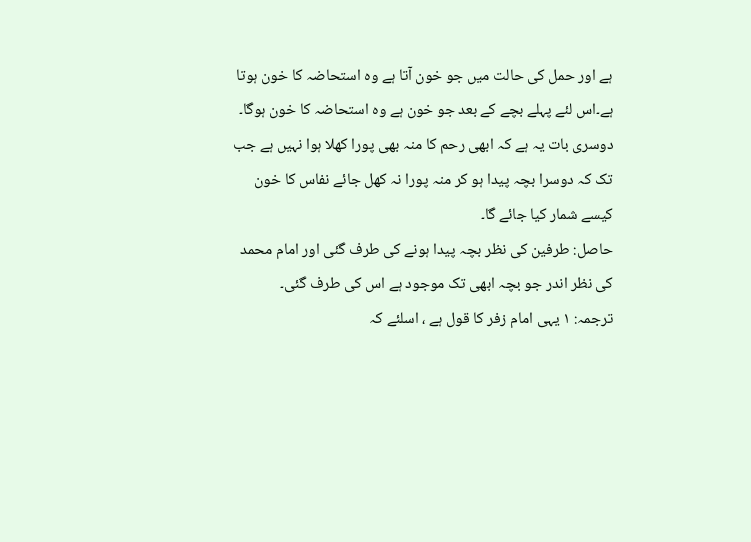ہے اور حمل کی حالت میں جو خون آتا ہے وہ استحاضہ کا خون ہوتا ہے۔اس لئے پہلے بچے کے بعد جو خون ہے وہ استحاضہ کا خون ہوگا۔ دوسری بات یہ ہے کہ ابھی رحم کا منہ بھی پورا کھلا ہوا نہیں ہے جب تک کہ دوسرا بچہ پیدا ہو کر منہ پورا نہ کھل جائے نفاس کا خون کیسے شمار کیا جائے گا۔
حاصل: طرفین کی نظر بچہ پیدا ہونے کی طرف گئی اور امام محمد کی نظر اندر جو بچہ ابھی تک موجود ہے اس کی طرف گئی۔
ترجمہ: ١ یہی امام زفر کا قول ہے ، اسلئے کہ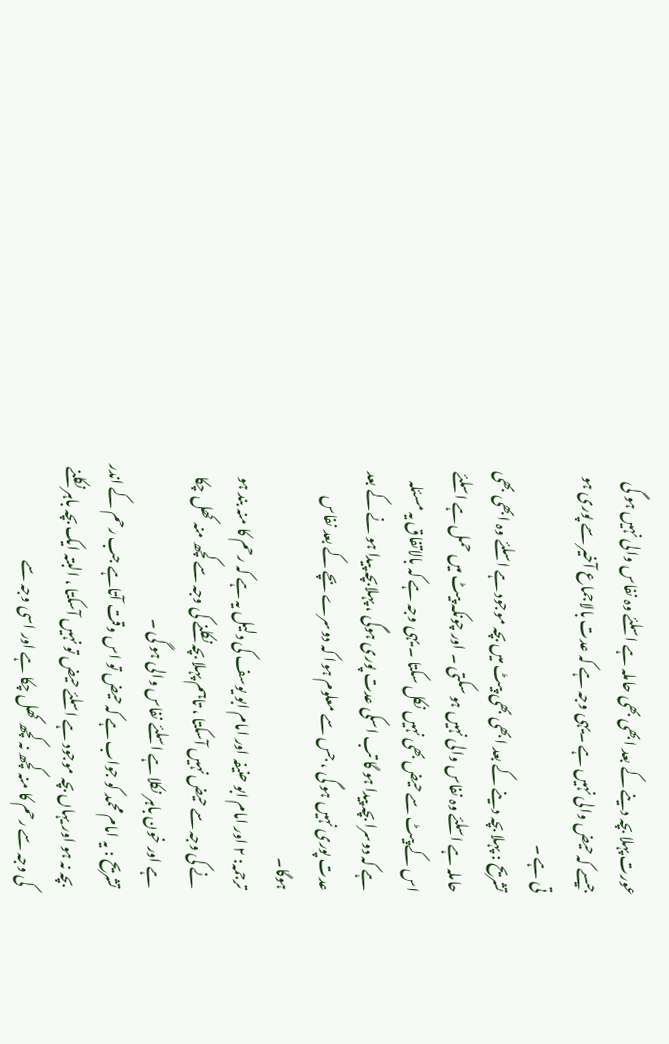عورت پہلا بچہ دینے کے بعد ابھی بھی حاملہ ہے اسلئے وہ نفاس والی نہیں ہو گی جیسے کہ حیض والی نہیں ہے ۔یہی وجہ ہے کہ عدت بالاجماع آخیر سے پوری ہو تی ہے ۔
تشریح : پہلا بچہ دینے کے بعد ابھی بھی پیٹ میں بچہ موجود ہے اسلئے وہ ابھی بھی حاملہ ہے اسلئے وہ نفاس والی نہیں ہو سکتی ۔ اور چونکہ پیٹ میں حمل ہے اسلئے اس کے پیٹ سے حیض بھی نہیں نکل سکتا ۔ یہی وجہ ہے کہ بالاتفاق یہ مسئلہ ہے کہ دوسرا بچہ پیدا ہو گا تب اسکی عدت پوری ہوگی ، پہلابچہ پیدا ہو نے کے بعد عدت پوری نہیں ہو گی ، جس سے معلوم ہوا کہ دوسرے بچے کے بعد نفاس ہوگا۔
ترجمہ: ٢ اور امام ابو حنیفہ اور امام ابو یوسف کی دلیل یہ ہے کہ رحم کا منہ بند ہو نے کی وجہ سے حیض نہیں آسکتا ، تاہم پہلا بچہ نکلنے کی وجہ سے کچھ منہ کھل چکا ہے اور خون باہر نکلا ہے اسلئے نفاس والی ہو گی ۔
تشریح : یہ امام محمد کو جواب ہے کہ حیض تو اس وقت آتاہے جب رحم کے اندر بچہ نہ ہو اور یہاں بچہ موجود ہے اسلئے حیض تو نہیں آسکتا ، البتہ ایک بچہ باہر نکلنے کی وجہ سے رحم کا منہ کچھ نہ کچھ کھل چکا ہے اور اسی وجہ سے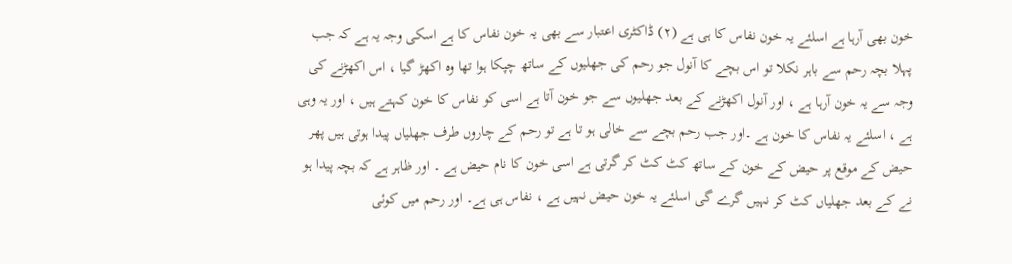خون بھی آرہا ہے اسلئے یہ خون نفاس کا ہی ہے (٢) ڈاکٹری اعتبار سے بھی یہ خون نفاس کا ہے اسکی وجہ یہ ہے کہ جب پہلا بچہ رحم سے باہر نکلا تو اس بچے کا آنول جو رحم کی جھلیوں کے ساتھ چپکا ہوا تھا وہ اکھڑ گیا ، اس اکھڑنے کی وجہ سے یہ خون آرہا ہے ، اور آنول اکھڑنے کے بعد جھلیوں سے جو خون آتا ہے اسی کو نفاس کا خون کہتے ہیں ، اور یہ وہی ہے ، اسلئے یہ نفاس کا خون ہے ۔اور جب رحم بچے سے خالی ہو تا ہے تو رحم کے چاروں طرف جھلیاں پیدا ہوتی ہیں پھر حیض کے موقع پر حیض کے خون کے ساتھ کٹ کٹ کر گرتی ہے اسی خون کا نام حیض ہے ۔ اور ظاہر ہے کہ بچہ پیدا ہو نے کے بعد جھلیاں کٹ کر نہیں گرے گی اسلئے یہ خون حیض نہیں ہے ، نفاس ہی ہے۔ اور رحم میں کوئی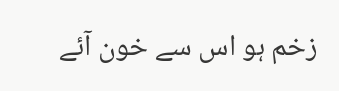زخم ہو اس سے خون آئے